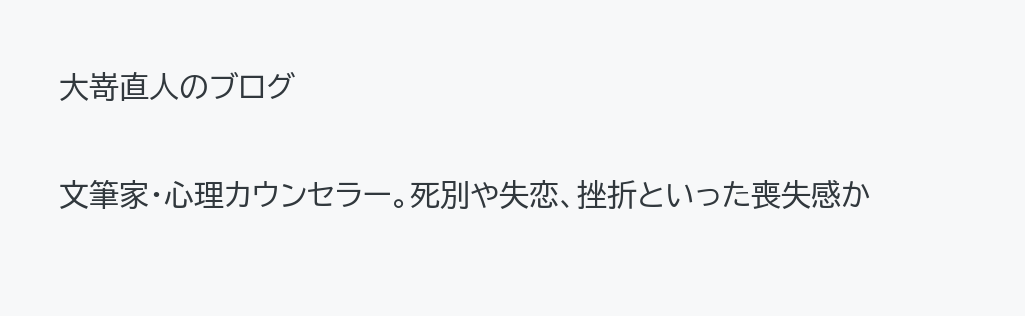大嵜直人のブログ

文筆家・心理カウンセラー。死別や失恋、挫折といった喪失感か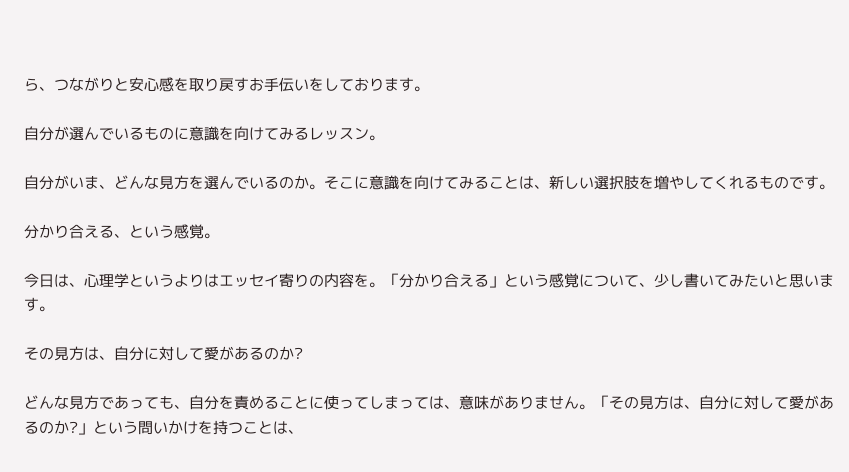ら、つながりと安心感を取り戻すお手伝いをしております。

自分が選んでいるものに意識を向けてみるレッスン。

自分がいま、どんな見方を選んでいるのか。そこに意識を向けてみることは、新しい選択肢を増やしてくれるものです。

分かり合える、という感覚。

今日は、心理学というよりはエッセイ寄りの内容を。「分かり合える」という感覚について、少し書いてみたいと思います。

その見方は、自分に対して愛があるのか?

どんな見方であっても、自分を責めることに使ってしまっては、意味がありません。「その見方は、自分に対して愛があるのか?」という問いかけを持つことは、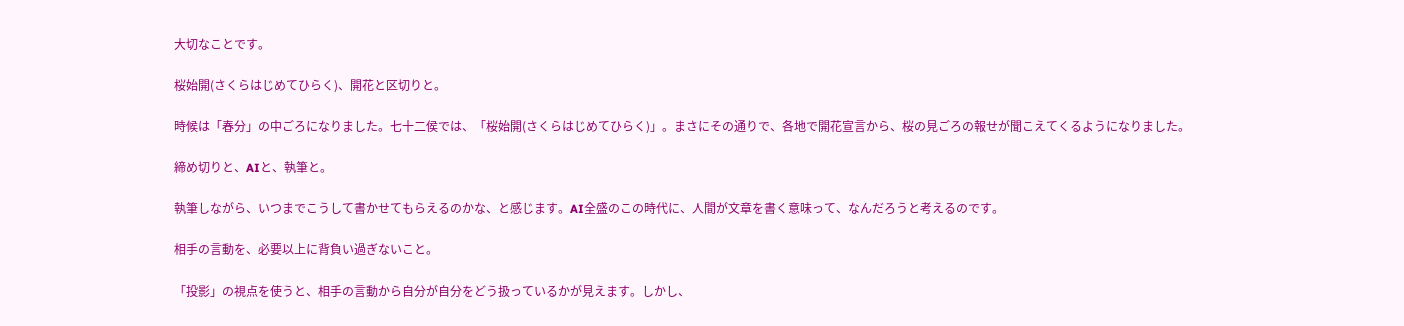大切なことです。

桜始開(さくらはじめてひらく)、開花と区切りと。

時候は「春分」の中ごろになりました。七十二侯では、「桜始開(さくらはじめてひらく)」。まさにその通りで、各地で開花宣言から、桜の見ごろの報せが聞こえてくるようになりました。

締め切りと、AIと、執筆と。

執筆しながら、いつまでこうして書かせてもらえるのかな、と感じます。AI全盛のこの時代に、人間が文章を書く意味って、なんだろうと考えるのです。

相手の言動を、必要以上に背負い過ぎないこと。

「投影」の視点を使うと、相手の言動から自分が自分をどう扱っているかが見えます。しかし、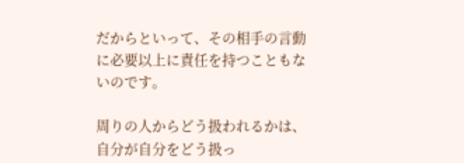だからといって、その相手の言動に必要以上に責任を持つこともないのです。

周りの人からどう扱われるかは、自分が自分をどう扱っ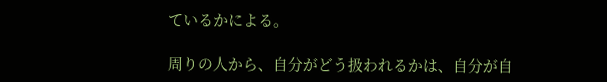ているかによる。

周りの人から、自分がどう扱われるかは、自分が自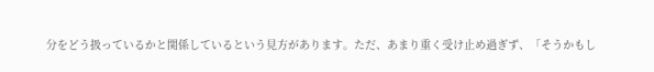分をどう扱っているかと関係しているという見方があります。ただ、あまり重く受け止め過ぎず、「そうかもし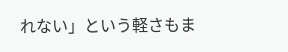れない」という軽さもま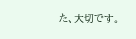た、大切です。